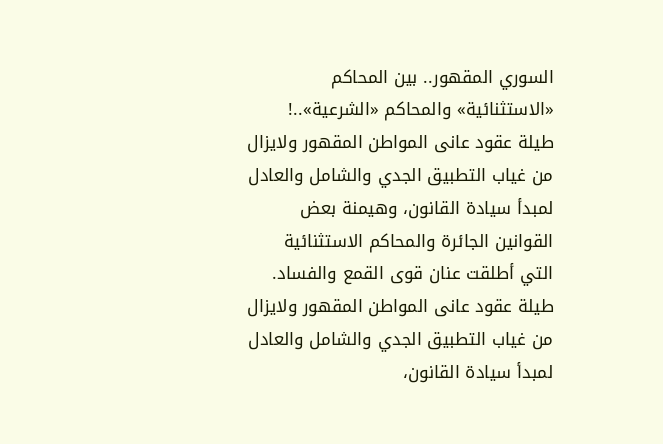السوري المقهور.. بين المحاكم «الاستثنائية» والمحاكم «الشرعية»..!
طيلة عقود عانى المواطن المقهور ولايزال من غياب التطبيق الجدي والشامل والعادل لمبدأ سيادة القانون، وهيمنة بعض القوانين الجائرة والمحاكم الاستثنائية التي أطلقت عنان قوى القمع والفساد.
طيلة عقود عانى المواطن المقهور ولايزال من غياب التطبيق الجدي والشامل والعادل لمبدأ سيادة القانون،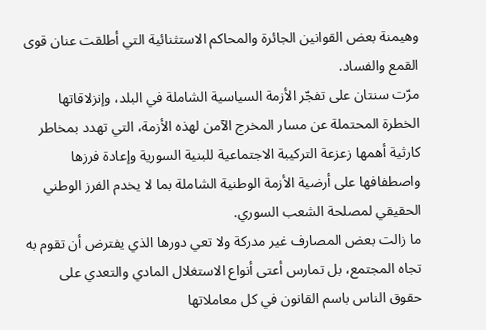وهيمنة بعض القوانين الجائرة والمحاكم الاستثنائية التي أطلقت عنان قوى القمع والفساد.
مرّت سنتان على تفجّر الأزمة السياسية الشاملة في البلد، وإنزلاقاتها الخطرة المحتملة عن مسار المخرج الآمن لهذه الأزمة، التي تهدد بمخاطر كارثية أهمها زعزعة التركيبة الاجتماعية للبنية السورية وإعادة فرزها واصطفافها على أرضية الأزمة الوطنية الشاملة بما لا يخدم الفرز الوطني الحقيقي لمصلحة الشعب السوري.
ما زالت بعض المصارف غير مدركة ولا تعي دورها الذي يفترض أن تقوم به تجاه المجتمع، بل تمارس أعتى أنواع الاستغلال المادي والتعدي على حقوق الناس باسم القانون في كل معاملاتها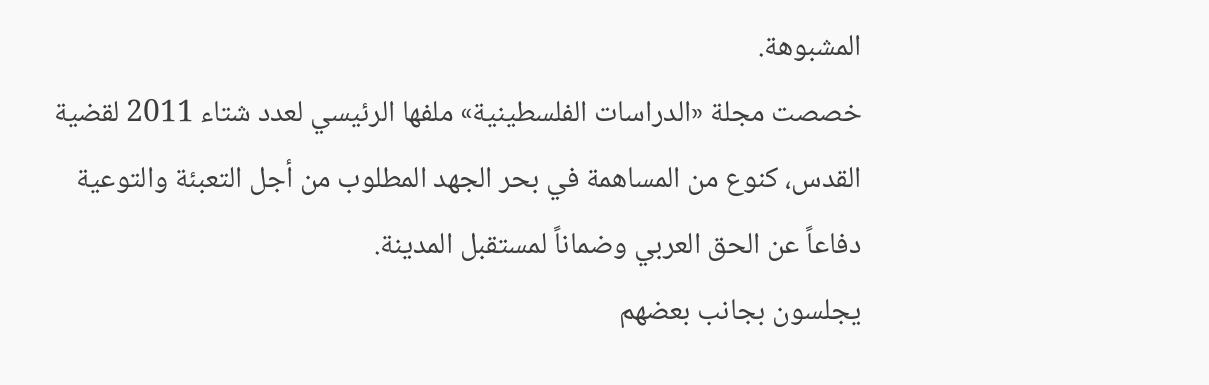المشبوهة.
خصصت مجلة «الدراسات الفلسطينية» ملفها الرئيسي لعدد شتاء 2011 لقضية القدس، كنوع من المساهمة في بحر الجهد المطلوب من أجل التعبئة والتوعية دفاعاً عن الحق العربي وضماناً لمستقبل المدينة.
يجلسون بجانب بعضهم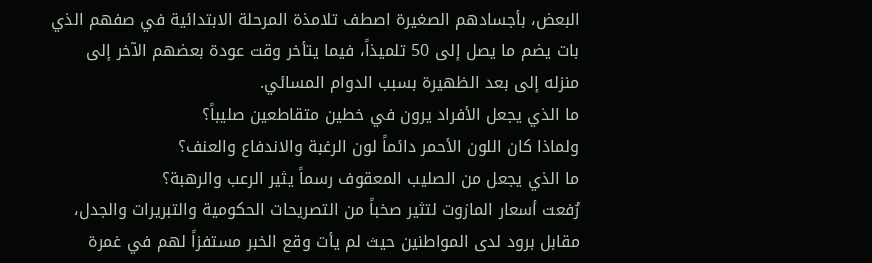البعض، بأجسادهم الصغيرة اصطف تلامذة المرحلة الابتدائية في صفهم الذي بات يضم ما يصل إلى 50 تلميذاً، فيما يتأخر وقت عودة بعضهم الآخر إلى منزله إلى بعد الظهيرة بسبب الدوام المسائي.
ما الذي يجعل الأفراد يرون في خطين متقاطعين صليباً؟
ولماذا كان اللون الأحمر دائماً لون الرغبة والاندفاع والعنف؟
ما الذي يجعل من الصليب المعقوف رسماً يثير الرعب والرهبة؟
رُفعت أسعار المازوت لتثير صخباً من التصريحات الحكومية والتبريرات والجدل، مقابل برود لدى المواطنين حيث لم يأت وقع الخبر مستفزاً لهم في غمرة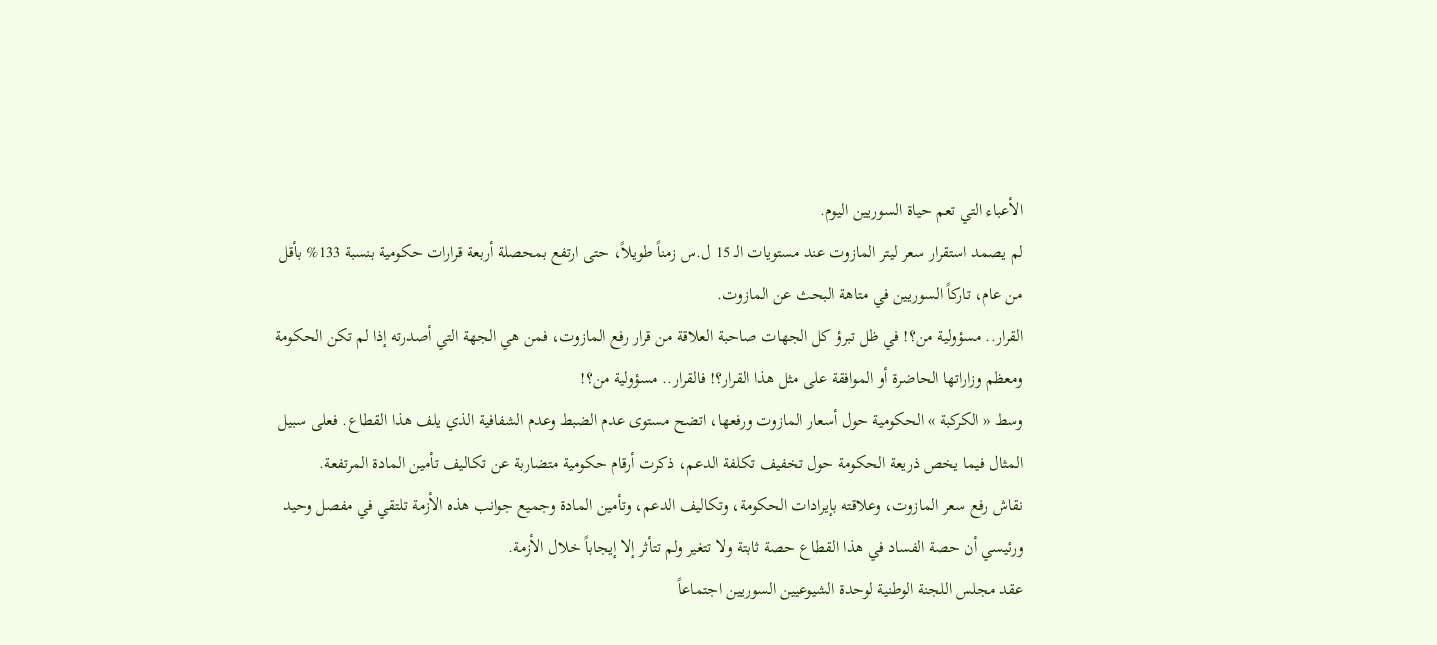الأعباء التي تعم حياة السوريين اليوم.
لم يصمد استقرار سعر ليتر المازوت عند مستويات الـ 15 ل.س زمناً طويلاً، حتى ارتفع بمحصلة أربعة قرارات حكومية بنسبة 133% بأقل من عام، تاركاً السوريين في متاهة البحث عن المازوت.
القرار.. مسؤولية من؟! في ظل تبرؤ كل الجهات صاحبة العلاقة من قرار رفع المازوت، فمن هي الجهة التي أصدرته إذا لم تكن الحكومة ومعظم وزاراتها الحاضرة أو الموافقة على مثل هذا القرار؟! فالقرار.. مسؤولية من؟!
وسط « الكركبة » الحكومية حول أسعار المازوت ورفعها، اتضح مستوى عدم الضبط وعدم الشفافية الذي يلف هذا القطاع. فعلى سبيل المثال فيما يخص ذريعة الحكومة حول تخفيف تكلفة الدعم، ذكرت أرقام حكومية متضاربة عن تكاليف تأمين المادة المرتفعة.
نقاش رفع سعر المازوت، وعلاقته بإيرادات الحكومة، وتكاليف الدعم، وتأمين المادة وجميع جوانب هذه الأزمة تلتقي في مفصل وحيد ورئيسي أن حصة الفساد في هذا القطاع حصة ثابتة ولا تتغير ولم تتأثر إلا إيجاباً خلال الأزمة.
عقد مجلس اللجنة الوطنية لوحدة الشيوعيين السوريين اجتماعاً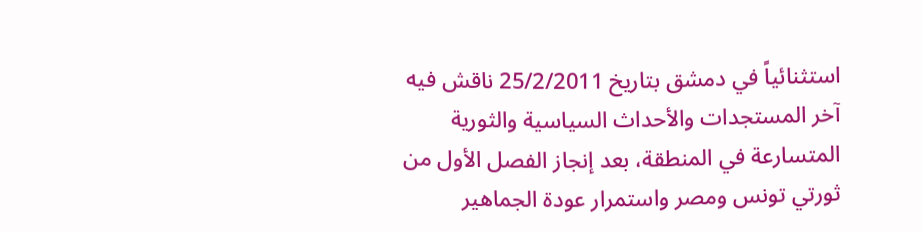استثنائياً في دمشق بتاريخ 25/2/2011 ناقش فيه آخر المستجدات والأحداث السياسية والثورية المتسارعة في المنطقة، بعد إنجاز الفصل الأول من ثورتي تونس ومصر واستمرار عودة الجماهير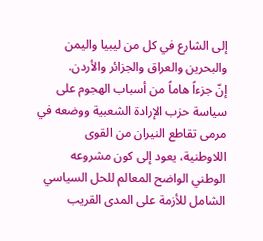إلى الشارع في كل من ليبيا واليمن والبحرين والعراق والجزائر والأردن.
إنّ جزءاً هاماً من أسباب الهجوم على سياسة حزب الإرادة الشعبية ووضعه في مرمى تقاطع النيران من القوى اللاوطنية، يعود إلى كون مشروعه الوطني الواضح المعالم للحل السياسي الشامل للأزمة على المدى القريب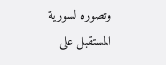وتصوره لسورية المستقبل على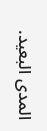المدى البعيد.